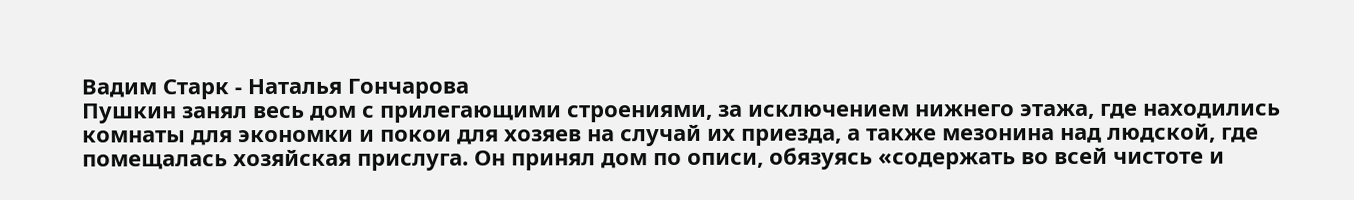Вадим Старк - Наталья Гончарова
Пушкин занял весь дом с прилегающими строениями, за исключением нижнего этажа, где находились комнаты для экономки и покои для хозяев на случай их приезда, а также мезонина над людской, где помещалась хозяйская прислуга. Он принял дом по описи, обязуясь «содержать во всей чистоте и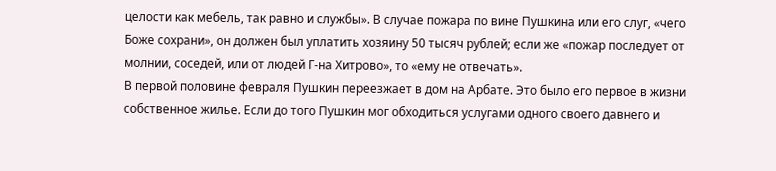целости как мебель, так равно и службы». В случае пожара по вине Пушкина или его слуг, «чего Боже сохрани», он должен был уплатить хозяину 50 тысяч рублей; если же «пожар последует от молнии, соседей, или от людей Г-на Хитрово», то «ему не отвечать».
В первой половине февраля Пушкин переезжает в дом на Арбате. Это было его первое в жизни собственное жилье. Если до того Пушкин мог обходиться услугами одного своего давнего и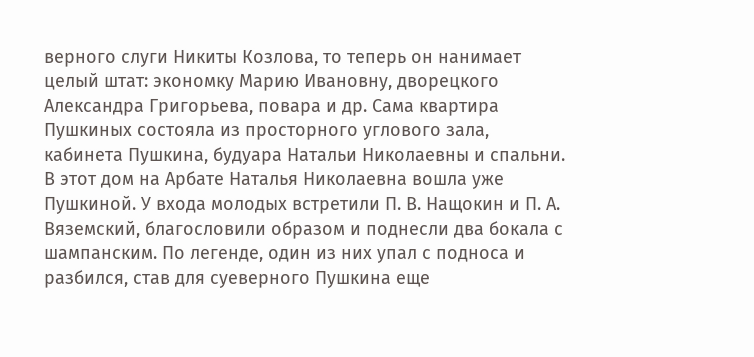верного слуги Никиты Козлова, то теперь он нанимает целый штат: экономку Марию Ивановну, дворецкого Александра Григорьева, повара и др. Сама квартира Пушкиных состояла из просторного углового зала, кабинета Пушкина, будуара Натальи Николаевны и спальни.
В этот дом на Арбате Наталья Николаевна вошла уже Пушкиной. У входа молодых встретили П. В. Нащокин и П. А. Вяземский, благословили образом и поднесли два бокала с шампанским. По легенде, один из них упал с подноса и разбился, став для суеверного Пушкина еще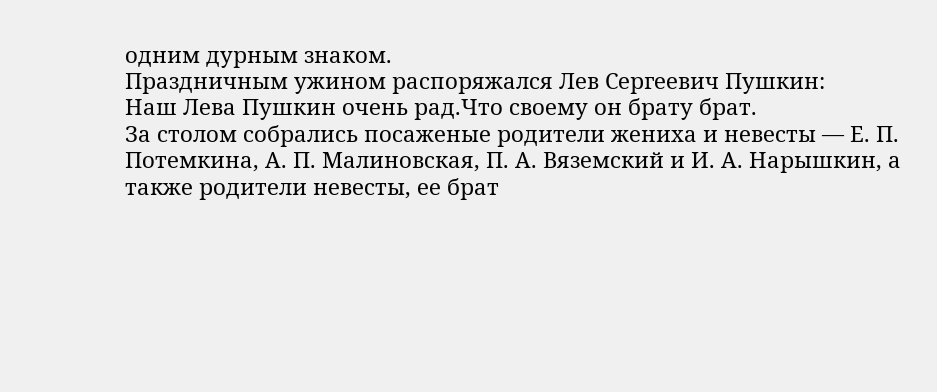одним дурным знаком.
Праздничным ужином распоряжался Лев Сергеевич Пушкин:
Наш Лева Пушкин очень рад.Что своему он брату брат.
За столом собрались посаженые родители жениха и невесты — Е. П. Потемкина, А. П. Малиновская, П. А. Вяземский и И. А. Нарышкин, а также родители невесты, ее брат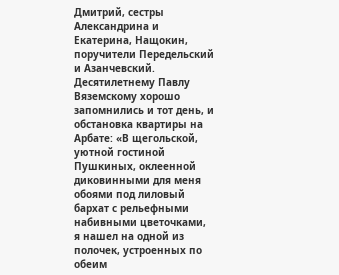Дмитрий, сестры Александрина и Екатерина, Нащокин, поручители Передельский и Азанчевский. Десятилетнему Павлу Вяземскому хорошо запомнились и тот день, и обстановка квартиры на Арбате: «В щегольской, уютной гостиной Пушкиных, оклеенной диковинными для меня обоями под лиловый бархат с рельефными набивными цветочками, я нашел на одной из полочек, устроенных по обеим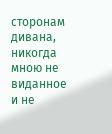сторонам дивана, никогда мною не виданное и не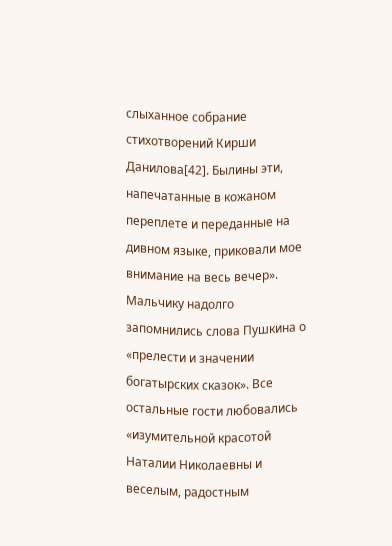слыханное собрание стихотворений Кирши Данилова[42]. Былины эти, напечатанные в кожаном переплете и переданные на дивном языке, приковали мое внимание на весь вечер». Мальчику надолго запомнились слова Пушкина о «прелести и значении богатырских сказок». Все остальные гости любовались «изумительной красотой Наталии Николаевны и веселым, радостным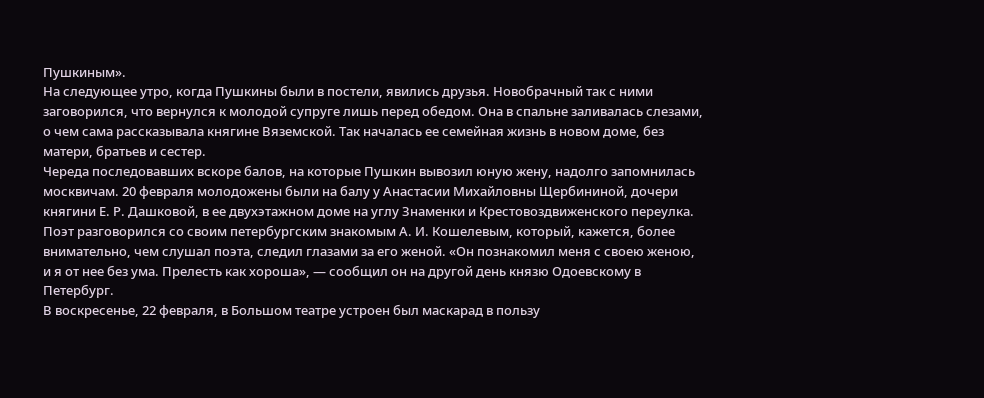Пушкиным».
На следующее утро, когда Пушкины были в постели, явились друзья. Новобрачный так с ними заговорился, что вернулся к молодой супруге лишь перед обедом. Она в спальне заливалась слезами, о чем сама рассказывала княгине Вяземской. Так началась ее семейная жизнь в новом доме, без матери, братьев и сестер.
Череда последовавших вскоре балов, на которые Пушкин вывозил юную жену, надолго запомнилась москвичам. 20 февраля молодожены были на балу у Анастасии Михайловны Щербининой, дочери княгини Е. Р. Дашковой, в ее двухэтажном доме на углу Знаменки и Крестовоздвиженского переулка. Поэт разговорился со своим петербургским знакомым А. И. Кошелевым, который, кажется, более внимательно, чем слушал поэта, следил глазами за его женой. «Он познакомил меня с своею женою, и я от нее без ума. Прелесть как хороша», — сообщил он на другой день князю Одоевскому в Петербург.
В воскресенье, 22 февраля, в Большом театре устроен был маскарад в пользу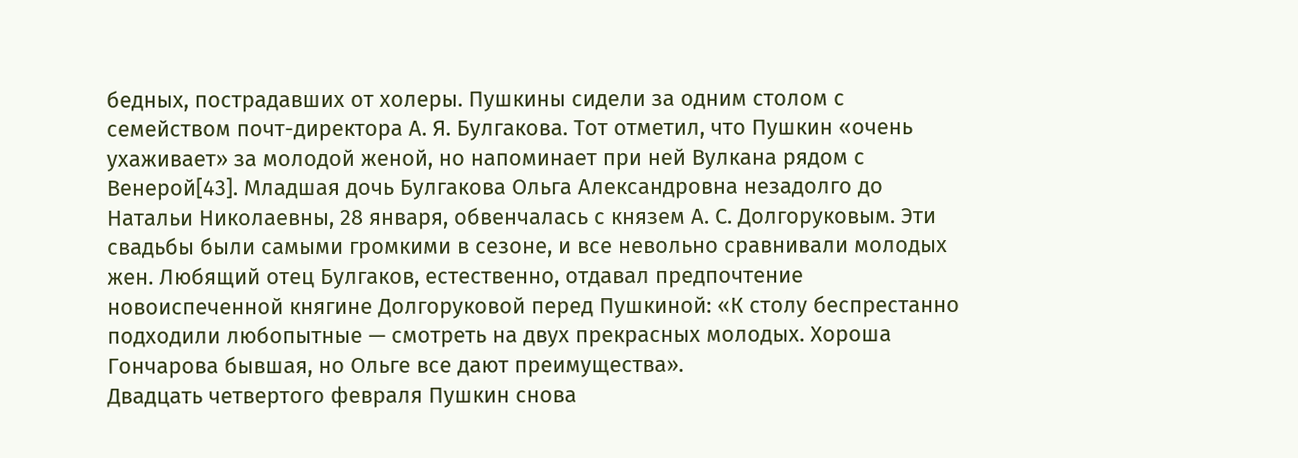бедных, пострадавших от холеры. Пушкины сидели за одним столом с семейством почт-директора А. Я. Булгакова. Тот отметил, что Пушкин «очень ухаживает» за молодой женой, но напоминает при ней Вулкана рядом с Венерой[43]. Младшая дочь Булгакова Ольга Александровна незадолго до Натальи Николаевны, 28 января, обвенчалась с князем А. С. Долгоруковым. Эти свадьбы были самыми громкими в сезоне, и все невольно сравнивали молодых жен. Любящий отец Булгаков, естественно, отдавал предпочтение новоиспеченной княгине Долгоруковой перед Пушкиной: «К столу беспрестанно подходили любопытные — смотреть на двух прекрасных молодых. Хороша Гончарова бывшая, но Ольге все дают преимущества».
Двадцать четвертого февраля Пушкин снова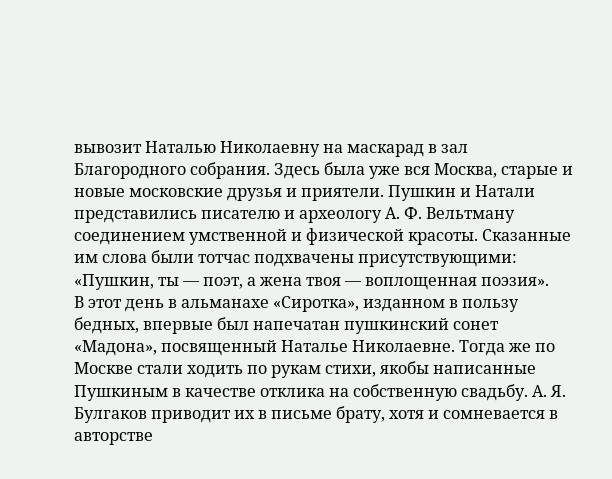вывозит Наталью Николаевну на маскарад в зал Благородного собрания. Здесь была уже вся Москва, старые и новые московские друзья и приятели. Пушкин и Натали представились писателю и археологу А. Ф. Вельтману соединением умственной и физической красоты. Сказанные им слова были тотчас подхвачены присутствующими: «Пушкин, ты — поэт, а жена твоя — воплощенная поэзия».
В этот день в альманахе «Сиротка», изданном в пользу бедных, впервые был напечатан пушкинский сонет «Мадона», посвященный Наталье Николаевне. Тогда же по Москве стали ходить по рукам стихи, якобы написанные Пушкиным в качестве отклика на собственную свадьбу. А. Я. Булгаков приводит их в письме брату, хотя и сомневается в авторстве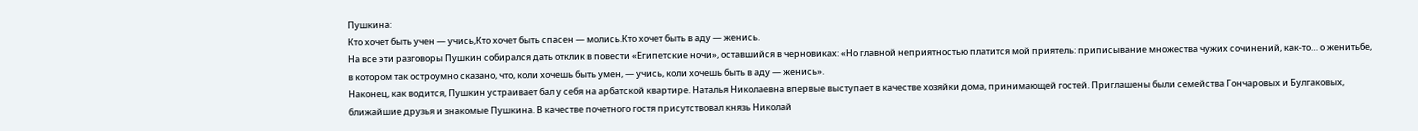Пушкина:
Кто хочет быть учен — учись,Кто хочет быть спасен — молись.Кто хочет быть в аду — женись.
На все эти разговоры Пушкин собирался дать отклик в повести «Египетские ночи», оставшийся в черновиках: «Но главной неприятностью платится мой приятель: приписывание множества чужих сочинений, как-то… о женитьбе, в котором так остроумно сказано, что, коли хочешь быть умен, — учись, коли хочешь быть в аду — женись».
Наконец, как водится, Пушкин устраивает бал у себя на арбатской квартире. Наталья Николаевна впервые выступает в качестве хозяйки дома, принимающей гостей. Приглашены были семейства Гончаровых и Булгаковых, ближайшие друзья и знакомые Пушкина. В качестве почетного гостя присутствовал князь Николай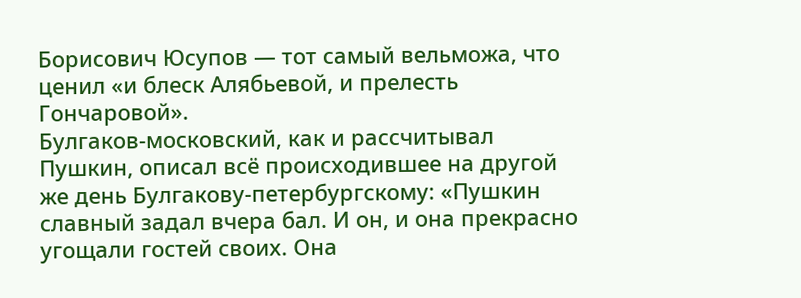Борисович Юсупов — тот самый вельможа, что ценил «и блеск Алябьевой, и прелесть Гончаровой».
Булгаков-московский, как и рассчитывал Пушкин, описал всё происходившее на другой же день Булгакову-петербургскому: «Пушкин славный задал вчера бал. И он, и она прекрасно угощали гостей своих. Она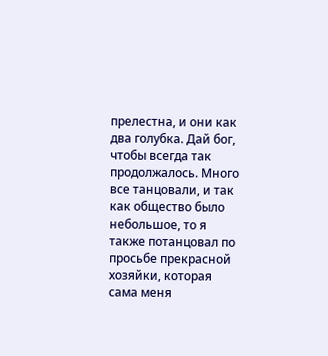прелестна, и они как два голубка. Дай бог, чтобы всегда так продолжалось. Много все танцовали, и так как общество было небольшое, то я также потанцовал по просьбе прекрасной хозяйки, которая сама меня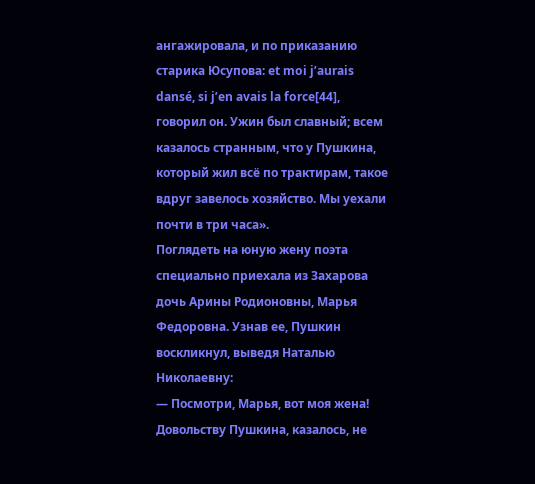ангажировала, и по приказанию старика Юсупова: et moi j’aurais dansé, si j’en avais la force[44], говорил он. Ужин был славный; всем казалось странным, что у Пушкина, который жил всё по трактирам, такое вдруг завелось хозяйство. Мы уехали почти в три часа».
Поглядеть на юную жену поэта специально приехала из Захарова дочь Арины Родионовны, Марья Федоровна. Узнав ее, Пушкин воскликнул, выведя Наталью Николаевну:
— Посмотри, Марья, вот моя жена!
Довольству Пушкина, казалось, не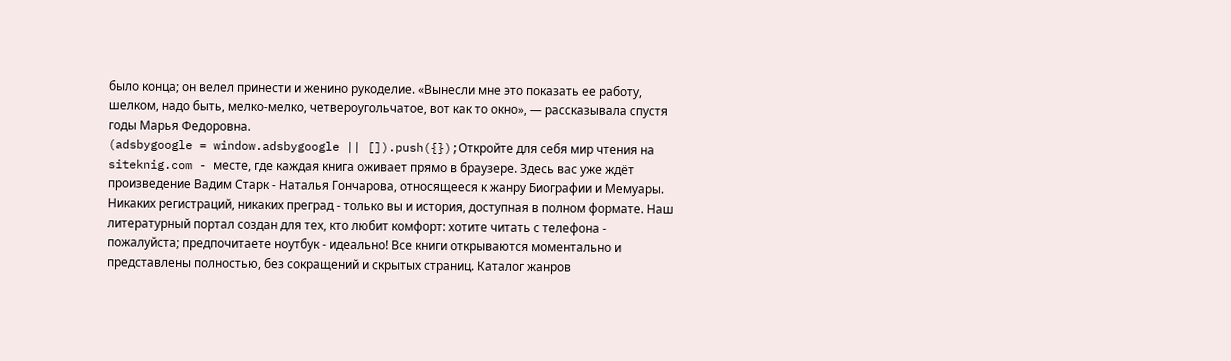было конца; он велел принести и женино рукоделие. «Вынесли мне это показать ее работу, шелком, надо быть, мелко-мелко, четвероугольчатое, вот как то окно», — рассказывала спустя годы Марья Федоровна.
(adsbygoogle = window.adsbygoogle || []).push({});Откройте для себя мир чтения на siteknig.com - месте, где каждая книга оживает прямо в браузере. Здесь вас уже ждёт произведение Вадим Старк - Наталья Гончарова, относящееся к жанру Биографии и Мемуары. Никаких регистраций, никаких преград - только вы и история, доступная в полном формате. Наш литературный портал создан для тех, кто любит комфорт: хотите читать с телефона - пожалуйста; предпочитаете ноутбук - идеально! Все книги открываются моментально и представлены полностью, без сокращений и скрытых страниц. Каталог жанров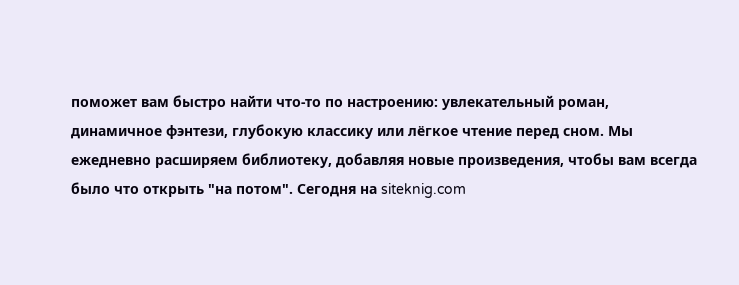поможет вам быстро найти что-то по настроению: увлекательный роман, динамичное фэнтези, глубокую классику или лёгкое чтение перед сном. Мы ежедневно расширяем библиотеку, добавляя новые произведения, чтобы вам всегда было что открыть "на потом". Сегодня на siteknig.com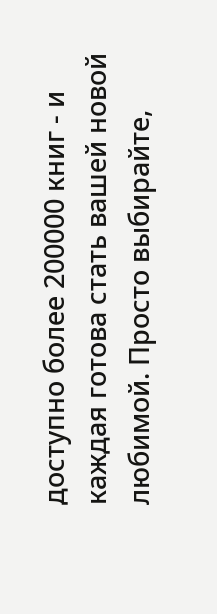доступно более 200000 книг - и каждая готова стать вашей новой любимой. Просто выбирайте,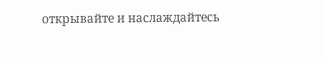открывайте и наслаждайтесь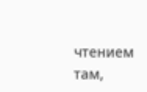чтением там,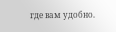где вам удобно.